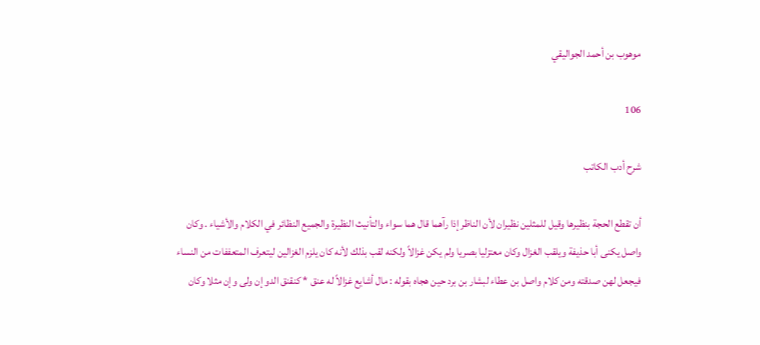موهوب بن أحمد الجواليقي

106

شرح أدب الكاتب

أن تقطع الحجة بنظيرها وقيل للمثلين نظيران لأن الناظر إذا رآهما قال هما سواء والتأنيث النظيرة والجميع النظائر في الكلام والأشياء . وكان واصل يكنى أبا حذيفة ويلقب الغزال وكان معتزليا بصريا ولم يكن غزالاً ولكنه لقب بذلك لأنه كان يلزم الغزالين ليتعرف المتعففات من النساء فيجعل لهن صدقته ومن كلام واصل بن عطاء لبشار بن برد حين هجاه بقوله : مال أشايع غزالاً له عنق * كنقنق الدو إن ولى وإن مثلا وكان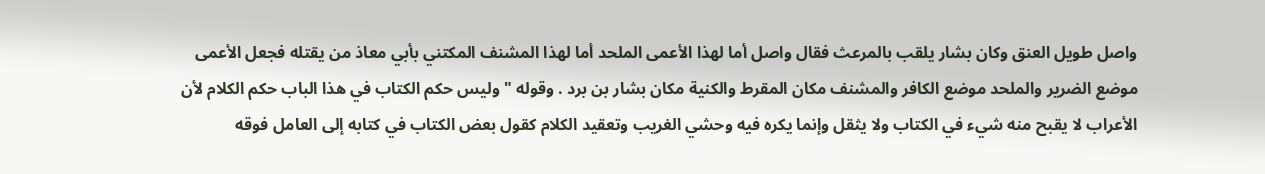واصل طويل العنق وكان بشار يلقب بالمرعث فقال واصل أما لهذا الأعمى الملحد أما لهذا المشنف المكتني بأبي معاذ من يقتله فجعل الأعمى موضع الضرير والملحد موضع الكافر والمشنف مكان المقرط والكنية مكان بشار بن برد . وقوله " وليس حكم الكتاب في هذا الباب حكم الكلام لأن الأعراب لا يقبح منه شيء في الكتاب ولا يثقل وإنما يكره فيه وحشي الغريب وتعقيد الكلام كقول بعض الكتاب في كتابه إلى العامل فوقه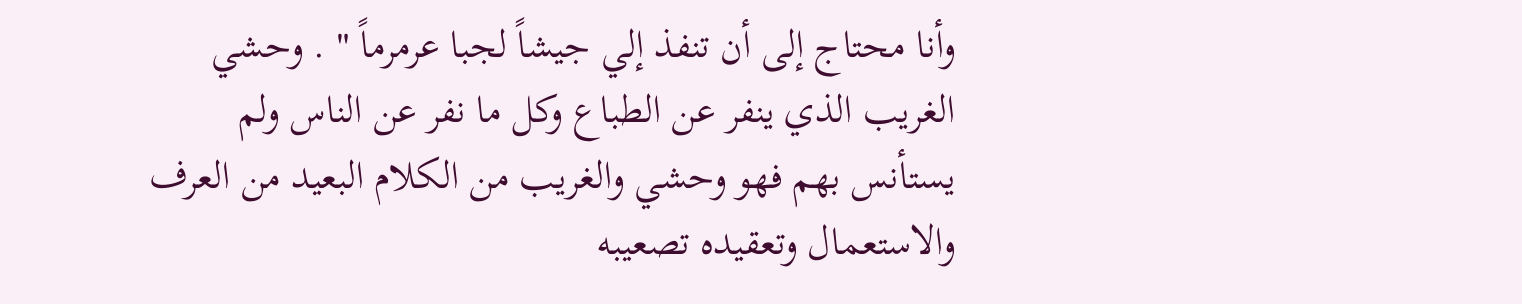وأنا محتاج إلى أن تنفذ إلي جيشاً لجبا عرمرماً " . وحشي الغريب الذي ينفر عن الطباع وكل ما نفر عن الناس ولم يستأنس بهم فهو وحشي والغريب من الكلام البعيد من العرف والاستعمال وتعقيده تصعيبه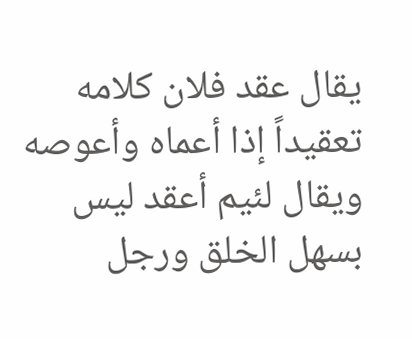يقال عقد فلان كلامه تعقيداً إذا أعماه وأعوصه ويقال لئيم أعقد ليس بسهل الخلق ورجل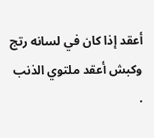أعقد إذا كان في لسانه رتج وكبش أعقد ملتوي الذنب .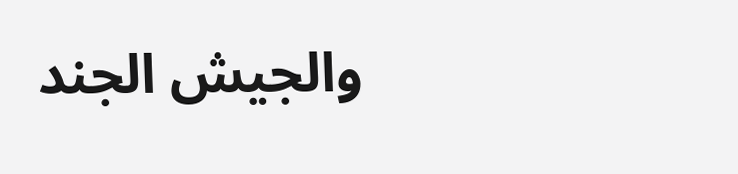والجيش الجند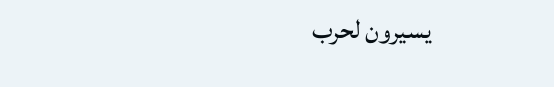يسيرون لحرب